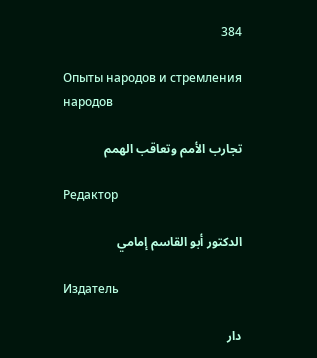384

Опыты народов и стремления народов

تجارب الأمم وتعاقب الهمم

Редактор

الدكتور أبو القاسم إمامي

Издатель

دار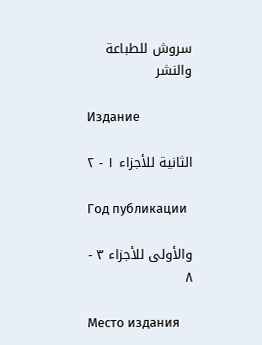سروش للطباعة والنشر

Издание

الثانية للأجزاء ١ - ٢

Год публикации

والأولى للأجزاء ٣ - ٨

Место издания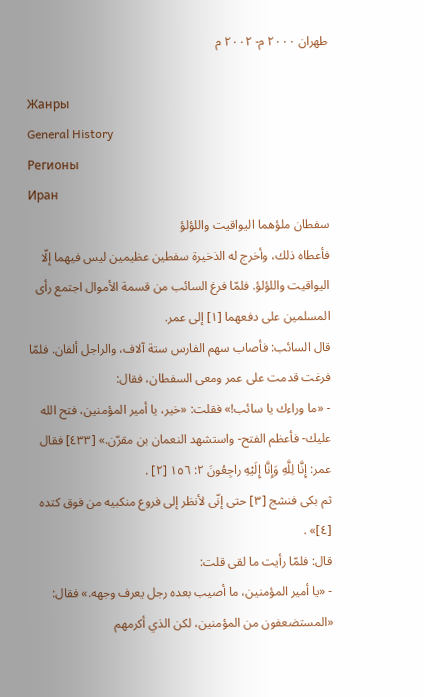طهران ٢٠٠٠ م- ٢٠٠٢ م

Жанры
General History
Регионы
Иран
سفطان ملؤهما اليواقيت واللؤلؤ
فأعطاه ذلك، وأخرج له الذخيرة سفطين عظيمين ليس فيهما إلّا اليواقيت واللؤلؤ. فلمّا فرغ السائب من قسمة الأموال اجتمع رأى المسلمين على دفعهما [١] إلى عمر.
قال السائب: فأصاب سهم الفارس ستة آلاف، والراجل ألفان. فلمّا فرغت قدمت على عمر ومعى السفطان، فقال:
- «ما وراءك يا سائب!» فقلت: «خير، يا أمير المؤمنين، فتح الله عليك- فأعظم الفتح- واستشهد النعمان بن مقرّن.» [٤٣٣] فقال عمر: إِنَّا لِلَّهِ وَإِنَّا إِلَيْهِ راجِعُونَ ٢: ١٥٦ [٢] .
ثم بكى فنشج [٣] حتى إنّى لأنظر إلى فروع منكبيه من فوق كتده [٤]» .
قال: فلمّا رأيت ما لقى قلت:
- «يا أمير المؤمنين، ما أصيب بعده رجل يعرف وجهه.» فقال: «المستضعفون من المؤمنين، لكن الذي أكرمهم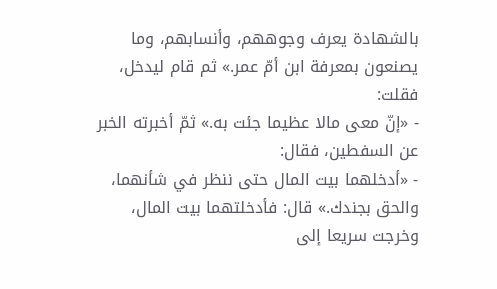بالشهادة يعرف وجوههم، وأنسابهم، وما يصنعون بمعرفة ابن أمّ عمر.» ثم قام ليدخل، فقلت:
- «إنّ معى مالا عظيما جئت به.» ثمّ أخبرته الخبر عن السفطين، فقال:
- «أدخلهما بيت المال حتى ننظر في شأنهما، والحق بجندك.» قال: فأدخلتهما بيت المال، وخرجت سريعا إلى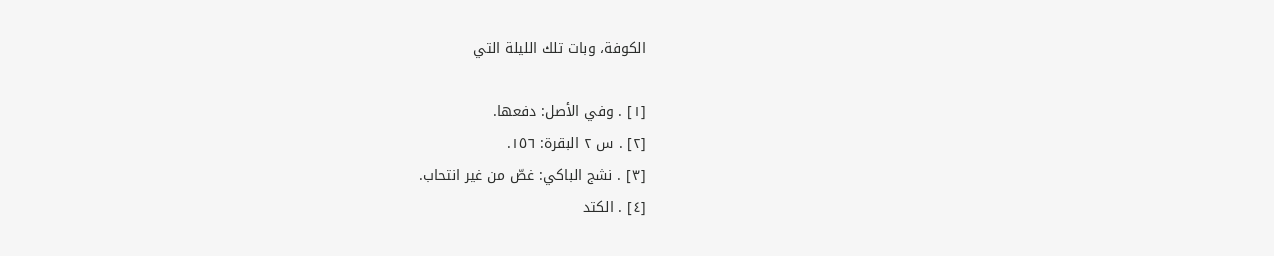الكوفة، وبات تلك الليلة التي

[١] . وفي الأصل: دفعها.
[٢] . س ٢ البقرة: ١٥٦.
[٣] . نشج الباكي: غصّ من غير انتحاب.
[٤] . الكتد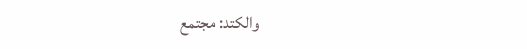والكتد: مجتمع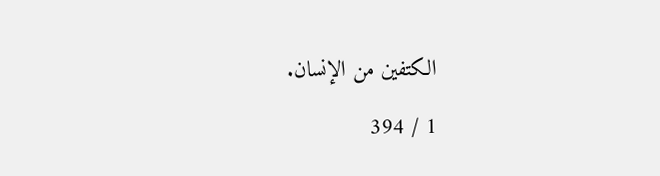الكتفين من الإنسان.

1 / 394